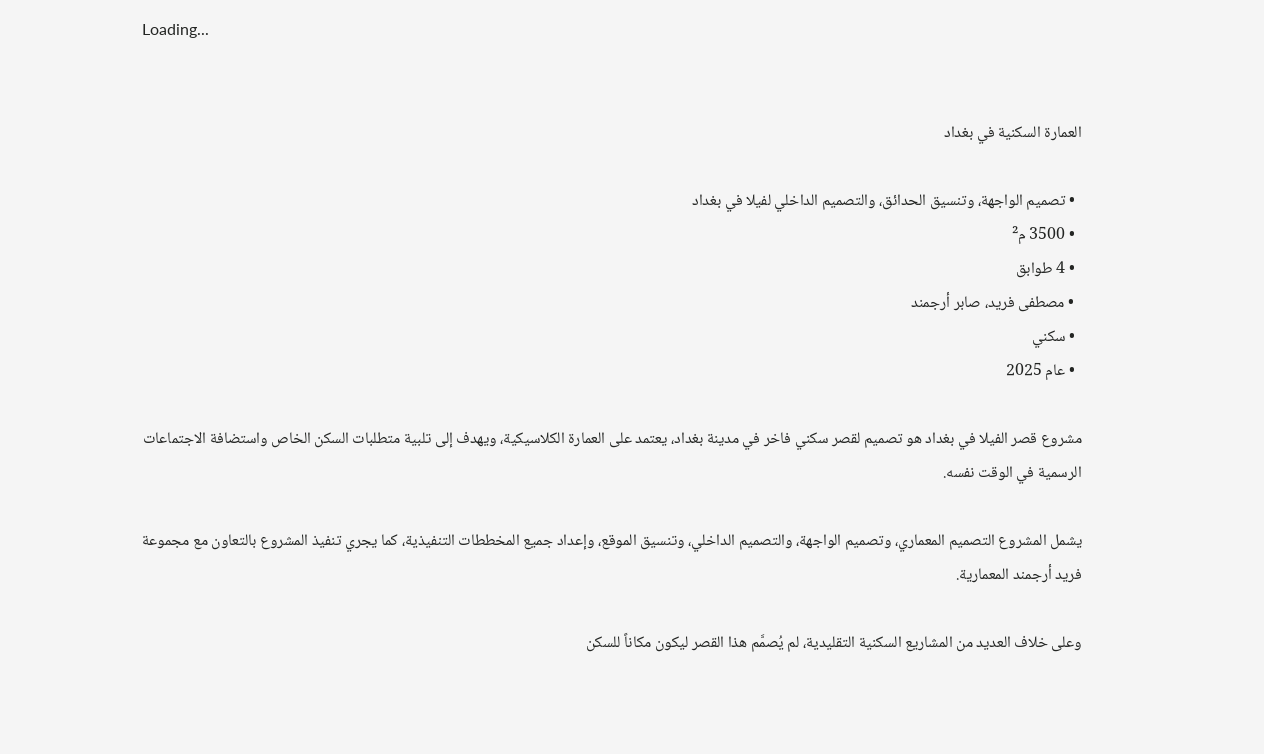Loading...


العمارة السكنية في بغداد

  • تصميم الواجهة، وتنسيق الحدائق، والتصميم الداخلي لفيلا في بغداد
  • 3500 م²
  • 4 طوابق
  • مصطفى فريد، صابر أرجمند
  • سكني
  • عام 2025

مشروع قصر الفيلا في بغداد هو تصميم لقصر سكني فاخر في مدينة بغداد، يعتمد على العمارة الكلاسيكية، ويهدف إلى تلبية متطلبات السكن الخاص واستضافة الاجتماعات الرسمية في الوقت نفسه.

يشمل المشروع التصميم المعماري، وتصميم الواجهة، والتصميم الداخلي، وتنسيق الموقع، وإعداد جميع المخططات التنفيذية، كما يجري تنفيذ المشروع بالتعاون مع مجموعة فريد أرجمند المعمارية.

وعلى خلاف العديد من المشاريع السكنية التقليدية، لم يُصمَّم هذا القصر ليكون مكاناً للسكن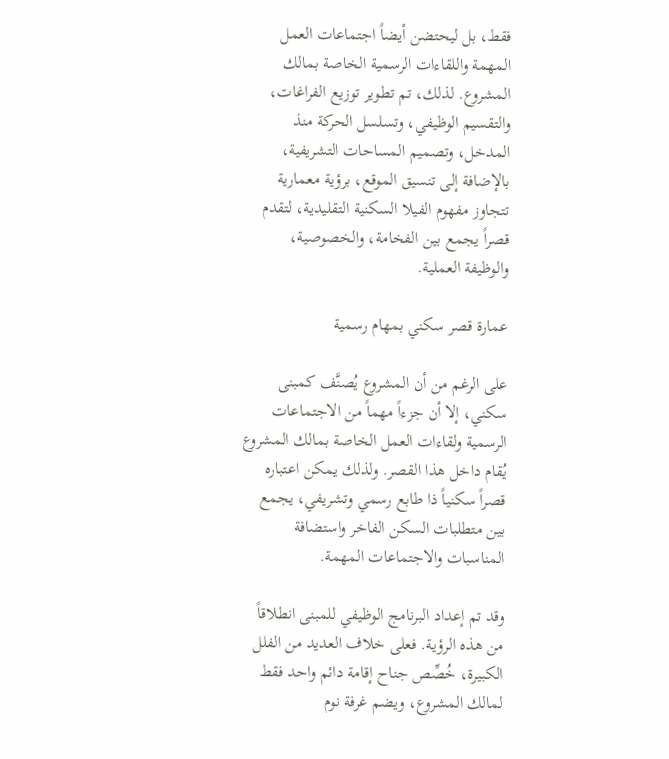فقط، بل ليحتضن أيضاً اجتماعات العمل المهمة واللقاءات الرسمية الخاصة بمالك المشروع. لذلك، تم تطوير توزيع الفراغات، والتقسيم الوظيفي، وتسلسل الحركة منذ المدخل، وتصميم المساحات التشريفية، بالإضافة إلى تنسيق الموقع، برؤية معمارية تتجاوز مفهوم الفيلا السكنية التقليدية، لتقدم قصراً يجمع بين الفخامة، والخصوصية، والوظيفة العملية.

عمارة قصر سكني بمهام رسمية

على الرغم من أن المشروع يُصنَّف كمبنى سكني، إلا أن جزءاً مهماً من الاجتماعات الرسمية ولقاءات العمل الخاصة بمالك المشروع يُقام داخل هذا القصر. ولذلك يمكن اعتباره قصراً سكنياً ذا طابع رسمي وتشريفي، يجمع بين متطلبات السكن الفاخر واستضافة المناسبات والاجتماعات المهمة.

وقد تم إعداد البرنامج الوظيفي للمبنى انطلاقاً من هذه الرؤية. فعلى خلاف العديد من الفلل الكبيرة، خُصِّص جناح إقامة دائم واحد فقط لمالك المشروع، ويضم غرفة نوم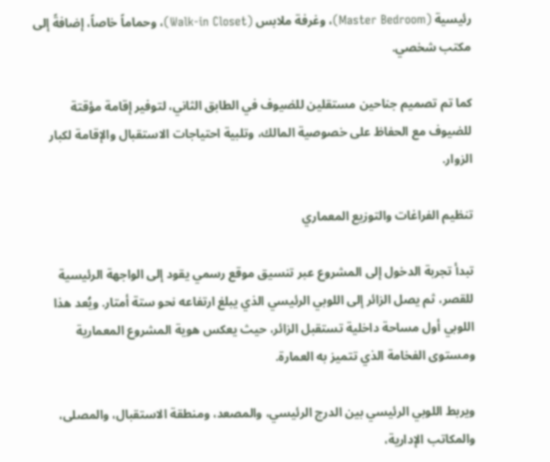رئيسية (Master Bedroom)، وغرفة ملابس (Walk-in Closet)، وحماماً خاصاً، إضافةً إلى مكتب شخصي.

كما تم تصميم جناحين مستقلين للضيوف في الطابق الثاني، لتوفير إقامة مؤقتة للضيوف مع الحفاظ على خصوصية المالك، وتلبية احتياجات الاستقبال والإقامة لكبار الزوار.

تنظيم الفراغات والتوزيع المعماري

تبدأ تجربة الدخول إلى المشروع عبر تنسيق موقع رسمي يقود إلى الواجهة الرئيسية للقصر، ثم يصل الزائر إلى اللوبي الرئيسي الذي يبلغ ارتفاعه نحو ستة أمتار. ويُعد هذا اللوبي أول مساحة داخلية تستقبل الزائر، حيث يعكس هوية المشروع المعمارية ومستوى الفخامة الذي تتميز به العمارة.

ويربط اللوبي الرئيسي بين الدرج الرئيسي، والمصعد، ومنطقة الاستقبال، والمصلى، والمكاتب الإدارية،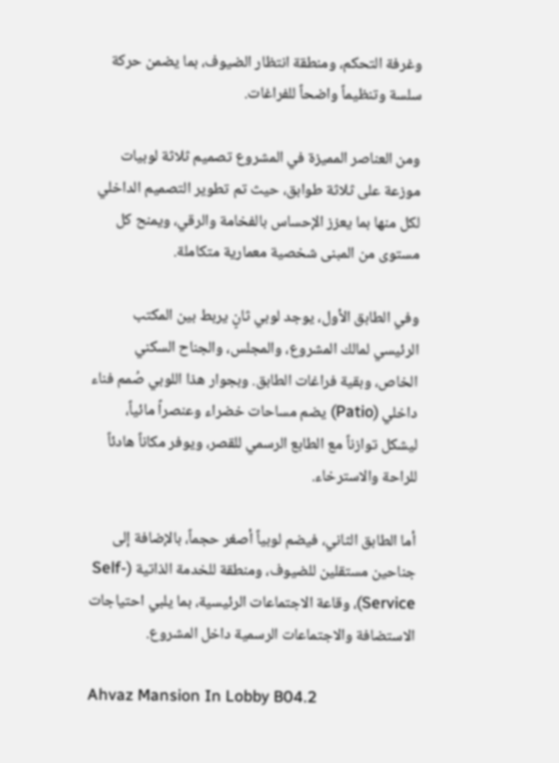وغرفة التحكم، ومنطقة انتظار الضيوف، بما يضمن حركة سلسة وتنظيماً واضحاً للفراغات.

ومن العناصر المميزة في المشروع تصميم ثلاثة لوبيات موزعة على ثلاثة طوابق، حيث تم تطوير التصميم الداخلي لكل منها بما يعزز الإحساس بالفخامة والرقي، ويمنح كل مستوى من المبنى شخصية معمارية متكاملة.

وفي الطابق الأول، يوجد لوبي ثانٍ يربط بين المكتب الرئيسي لمالك المشروع، والمجلس، والجناح السكني الخاص، وبقية فراغات الطابق. وبجوار هذا اللوبي صُمم فناء داخلي (Patio) يضم مساحات خضراء وعنصراً مائياً، ليشكل توازناً مع الطابع الرسمي للقصر، ويوفر مكاناً هادئاً للراحة والاسترخاء.

أما الطابق الثاني، فيضم لوبياً أصغر حجماً، بالإضافة إلى جناحين مستقلين للضيوف، ومنطقة للخدمة الذاتية (Self-Service)، وقاعة الاجتماعات الرئيسية، بما يلبي احتياجات الاستضافة والاجتماعات الرسمية داخل المشروع.

Ahvaz Mansion In Lobby B04.2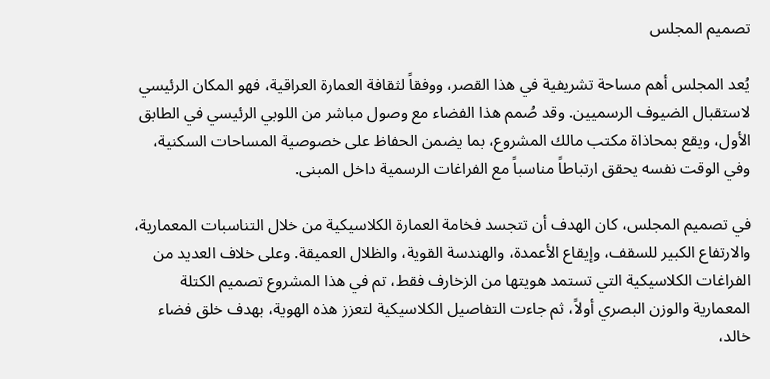تصميم المجلس

يُعد المجلس أهم مساحة تشريفية في هذا القصر، ووفقاً لثقافة العمارة العراقية، فهو المكان الرئيسي لاستقبال الضيوف الرسميين. وقد صُمم هذا الفضاء مع وصول مباشر من اللوبي الرئيسي في الطابق الأول، ويقع بمحاذاة مكتب مالك المشروع، بما يضمن الحفاظ على خصوصية المساحات السكنية، وفي الوقت نفسه يحقق ارتباطاً مناسباً مع الفراغات الرسمية داخل المبنى.

في تصميم المجلس، كان الهدف أن تتجسد فخامة العمارة الكلاسيكية من خلال التناسبات المعمارية، والارتفاع الكبير للسقف، وإيقاع الأعمدة، والهندسة القوية، والظلال العميقة. وعلى خلاف العديد من الفراغات الكلاسيكية التي تستمد هويتها من الزخارف فقط، تم في هذا المشروع تصميم الكتلة المعمارية والوزن البصري أولاً، ثم جاءت التفاصيل الكلاسيكية لتعزز هذه الهوية، بهدف خلق فضاء خالد،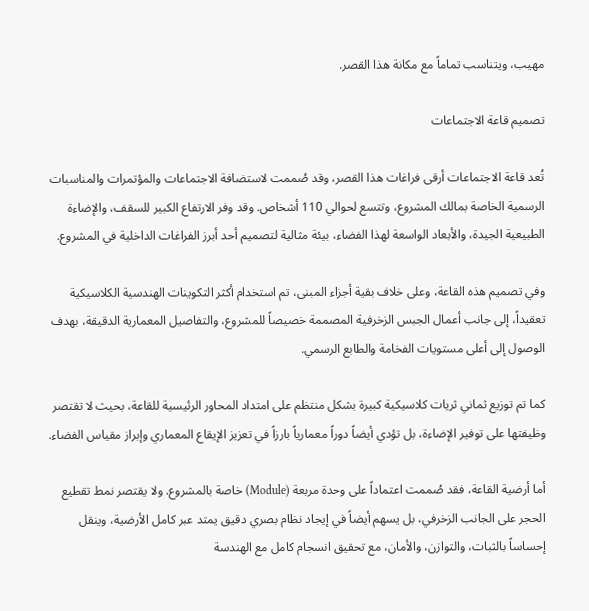مهيب، ويتناسب تماماً مع مكانة هذا القصر.

تصميم قاعة الاجتماعات

تُعد قاعة الاجتماعات أرقى فراغات هذا القصر، وقد صُممت لاستضافة الاجتماعات والمؤتمرات والمناسبات الرسمية الخاصة بمالك المشروع، وتتسع لحوالي 110 أشخاص. وقد وفر الارتفاع الكبير للسقف، والإضاءة الطبيعية الجيدة، والأبعاد الواسعة لهذا الفضاء، بيئة مثالية لتصميم أحد أبرز الفراغات الداخلية في المشروع.

وفي تصميم هذه القاعة، وعلى خلاف بقية أجزاء المبنى، تم استخدام أكثر التكوينات الهندسية الكلاسيكية تعقيداً، إلى جانب أعمال الجبس الزخرفية المصممة خصيصاً للمشروع، والتفاصيل المعمارية الدقيقة، بهدف الوصول إلى أعلى مستويات الفخامة والطابع الرسمي.

كما تم توزيع ثماني ثريات كلاسيكية كبيرة بشكل منتظم على امتداد المحاور الرئيسية للقاعة، بحيث لا تقتصر وظيفتها على توفير الإضاءة، بل تؤدي أيضاً دوراً معمارياً بارزاً في تعزيز الإيقاع المعماري وإبراز مقياس الفضاء.

أما أرضية القاعة، فقد صُممت اعتماداً على وحدة مربعة (Module) خاصة بالمشروع. ولا يقتصر نمط تقطيع الحجر على الجانب الزخرفي، بل يسهم أيضاً في إيجاد نظام بصري دقيق يمتد عبر كامل الأرضية، وينقل إحساساً بالثبات، والتوازن، والأمان، مع تحقيق انسجام كامل مع الهندسة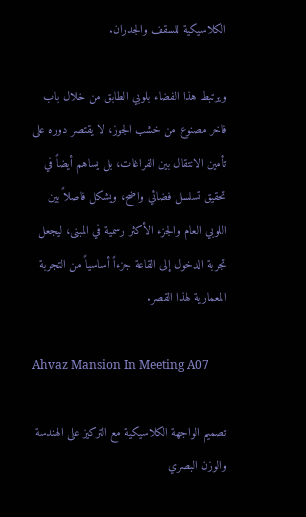الكلاسيكية للسقف والجدران.

ويرتبط هذا الفضاء بلوبي الطابق من خلال باب فاخر مصنوع من خشب الجوز، لا يقتصر دوره على تأمين الانتقال بين الفراغات، بل يساهم أيضاً في تحقيق تسلسل فضائي واضح، ويشكل فاصلاً بين اللوبي العام والجزء الأكثر رسمية في المبنى، ليجعل تجربة الدخول إلى القاعة جزءاً أساسياً من التجربة المعمارية لهذا القصر.

Ahvaz Mansion In Meeting A07

تصميم الواجهة الكلاسيكية مع التركيز على الهندسة والوزن البصري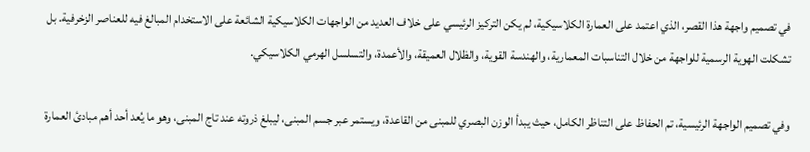في تصميم واجهة هذا القصر، الذي اعتمد على العمارة الكلاسيكية، لم يكن التركيز الرئيسي على خلاف العديد من الواجهات الكلاسيكية الشائعة على الاستخدام المبالغ فيه للعناصر الزخرفية. بل تشكلت الهوية الرسمية للواجهة من خلال التناسبات المعمارية، والهندسة القوية، والظلال العميقة، والأعمدة، والتسلسل الهرمي الكلاسيكي.

وفي تصميم الواجهة الرئيسية، تم الحفاظ على التناظر الكامل، حيث يبدأ الوزن البصري للمبنى من القاعدة، ويستمر عبر جسم المبنى، ليبلغ ذروته عند تاج المبنى، وهو ما يُعد أحد أهم مبادئ العمارة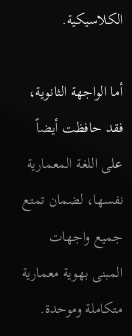الكلاسيكية.

أما الواجهة الثانوية، فقد حافظت أيضاً على اللغة المعمارية نفسها، لضمان تمتع جميع واجهات المبنى بهوية معمارية متكاملة وموحدة.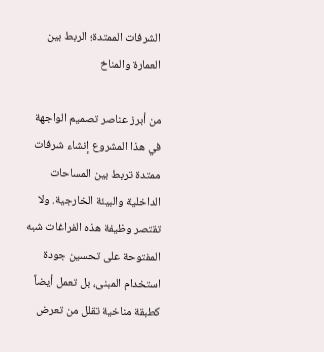الشرفات الممتدة؛ الربط بين العمارة والمناخ

من أبرز عناصر تصميم الواجهة في هذا المشروع إنشاء شرفات ممتدة تربط بين المساحات الداخلية والبيئة الخارجية. ولا تقتصر وظيفة هذه الفراغات شبه المفتوحة على تحسين جودة استخدام المبنى، بل تعمل أيضاً كطبقة مناخية تقلل من تعرض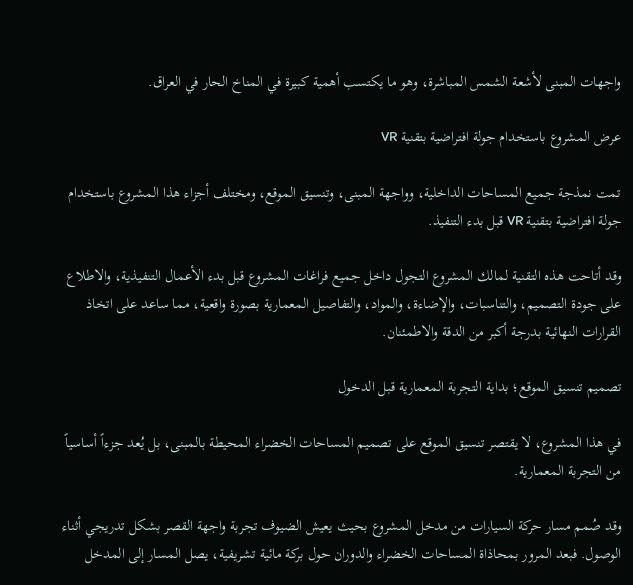واجهات المبنى لأشعة الشمس المباشرة، وهو ما يكتسب أهمية كبيرة في المناخ الحار في العراق.

عرض المشروع باستخدام جولة افتراضية بتقنية VR

تمت نمذجة جميع المساحات الداخلية، وواجهة المبنى، وتنسيق الموقع، ومختلف أجزاء هذا المشروع باستخدام جولة افتراضية بتقنية VR قبل بدء التنفيذ.

وقد أتاحت هذه التقنية لمالك المشروع التجول داخل جميع فراغات المشروع قبل بدء الأعمال التنفيذية، والاطلاع على جودة التصميم، والتناسبات، والإضاءة، والمواد، والتفاصيل المعمارية بصورة واقعية، مما ساعد على اتخاذ القرارات النهائية بدرجة أكبر من الدقة والاطمئنان.

تصميم تنسيق الموقع؛ بداية التجربة المعمارية قبل الدخول

في هذا المشروع، لا يقتصر تنسيق الموقع على تصميم المساحات الخضراء المحيطة بالمبنى، بل يُعد جزءاً أساسياً من التجربة المعمارية.

وقد صُمم مسار حركة السيارات من مدخل المشروع بحيث يعيش الضيوف تجربة واجهة القصر بشكل تدريجي أثناء الوصول. فبعد المرور بمحاذاة المساحات الخضراء والدوران حول بركة مائية تشريفية، يصل المسار إلى المدخل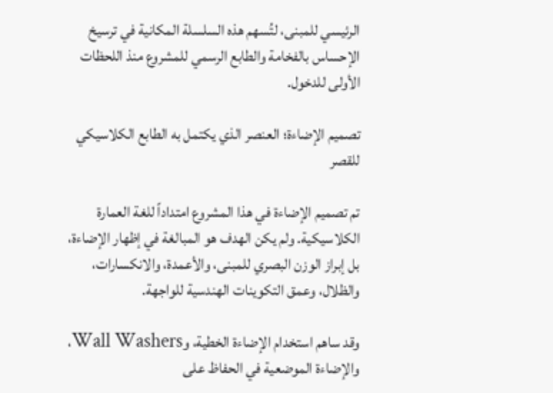الرئيسي للمبنى، لتُسهم هذه السلسلة المكانية في ترسيخ الإحساس بالفخامة والطابع الرسمي للمشروع منذ اللحظات الأولى للدخول.

تصميم الإضاءة؛ العنصر الذي يكتمل به الطابع الكلاسيكي للقصر

تم تصميم الإضاءة في هذا المشروع امتداداً للغة العمارة الكلاسيكية. ولم يكن الهدف هو المبالغة في إظهار الإضاءة، بل إبراز الوزن البصري للمبنى، والأعمدة، والانكسارات، والظلال، وعمق التكوينات الهندسية للواجهة.

وقد ساهم استخدام الإضاءة الخطية، وWall Washers، والإضاءة الموضعية في الحفاظ على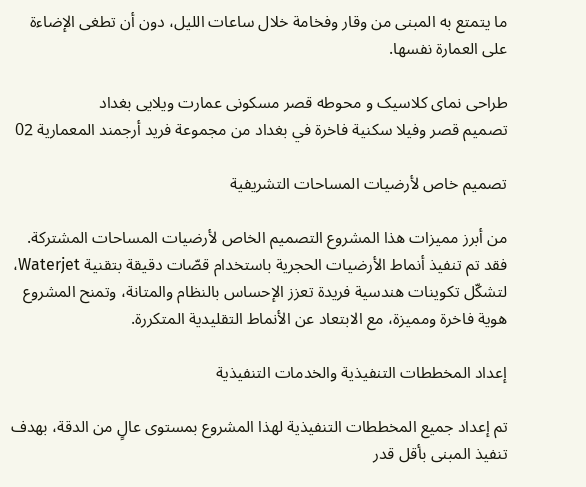ما يتمتع به المبنى من وقار وفخامة خلال ساعات الليل، دون أن تطغى الإضاءة على العمارة نفسها.

طراحی نمای کلاسیک و محوطه قصر مسکونی عمارت ویلایی بغداد
تصميم قصر وفيلا سكنية فاخرة في بغداد من مجموعة فريد أرجمند المعمارية 02

تصميم خاص لأرضيات المساحات التشريفية

من أبرز مميزات هذا المشروع التصميم الخاص لأرضيات المساحات المشتركة. فقد تم تنفيذ أنماط الأرضيات الحجرية باستخدام قصّات دقيقة بتقنية Waterjet، لتشكّل تكوينات هندسية فريدة تعزز الإحساس بالنظام والمتانة، وتمنح المشروع هوية فاخرة ومميزة، مع الابتعاد عن الأنماط التقليدية المتكررة.

إعداد المخططات التنفيذية والخدمات التنفيذية

تم إعداد جميع المخططات التنفيذية لهذا المشروع بمستوى عالٍ من الدقة، بهدف تنفيذ المبنى بأقل قدر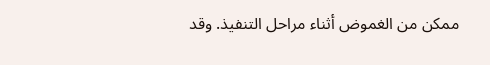ممكن من الغموض أثناء مراحل التنفيذ. وقد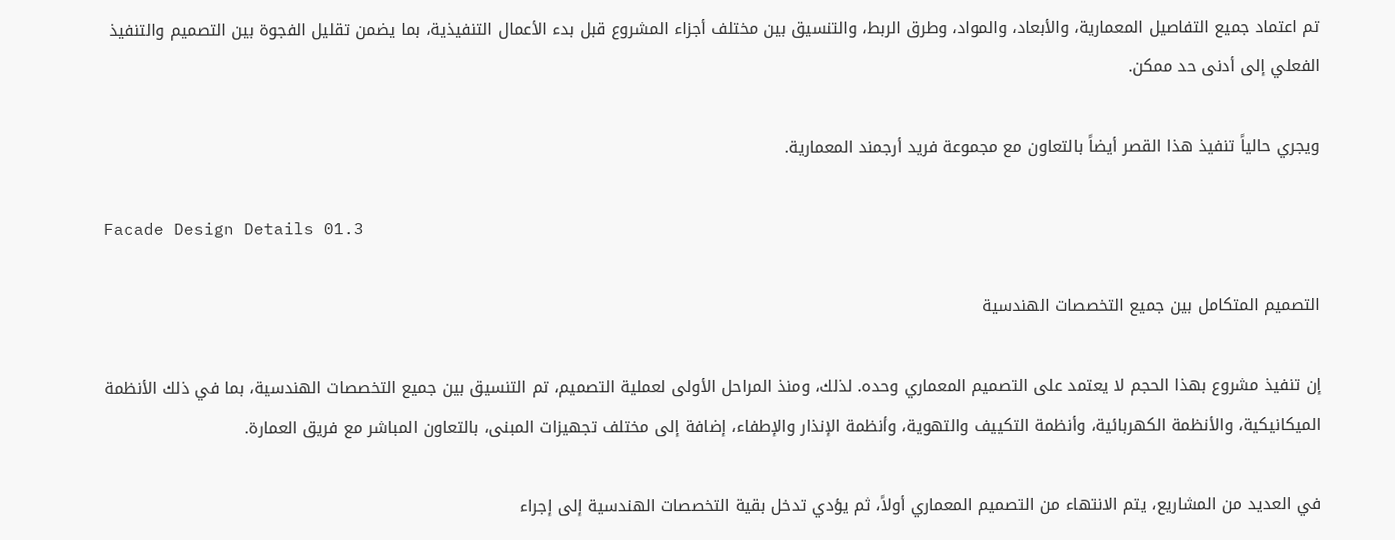تم اعتماد جميع التفاصيل المعمارية، والأبعاد، والمواد، وطرق الربط، والتنسيق بين مختلف أجزاء المشروع قبل بدء الأعمال التنفيذية، بما يضمن تقليل الفجوة بين التصميم والتنفيذ الفعلي إلى أدنى حد ممكن.

ويجري حالياً تنفيذ هذا القصر أيضاً بالتعاون مع مجموعة فريد أرجمند المعمارية.

Facade Design Details 01.3

التصميم المتكامل بين جميع التخصصات الهندسية

إن تنفيذ مشروع بهذا الحجم لا يعتمد على التصميم المعماري وحده. لذلك، ومنذ المراحل الأولى لعملية التصميم، تم التنسيق بين جميع التخصصات الهندسية، بما في ذلك الأنظمة الميكانيكية، والأنظمة الكهربائية، وأنظمة التكييف والتهوية، وأنظمة الإنذار والإطفاء، إضافة إلى مختلف تجهيزات المبنى، بالتعاون المباشر مع فريق العمارة.

في العديد من المشاريع، يتم الانتهاء من التصميم المعماري أولاً، ثم يؤدي تدخل بقية التخصصات الهندسية إلى إجراء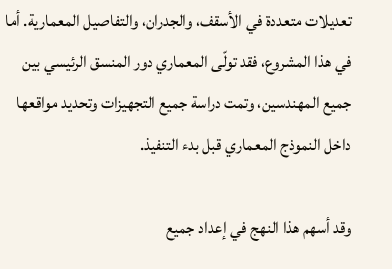تعديلات متعددة في الأسقف، والجدران، والتفاصيل المعمارية. أما في هذا المشروع، فقد تولّى المعماري دور المنسق الرئيسي بين جميع المهندسين، وتمت دراسة جميع التجهيزات وتحديد مواقعها داخل النموذج المعماري قبل بدء التنفيذ.

وقد أسهم هذا النهج في إعداد جميع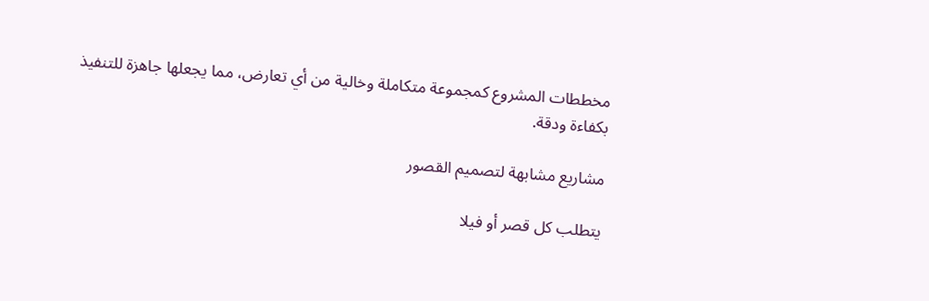مخططات المشروع كمجموعة متكاملة وخالية من أي تعارض، مما يجعلها جاهزة للتنفيذ بكفاءة ودقة.

مشاريع مشابهة لتصميم القصور

يتطلب كل قصر أو فيلا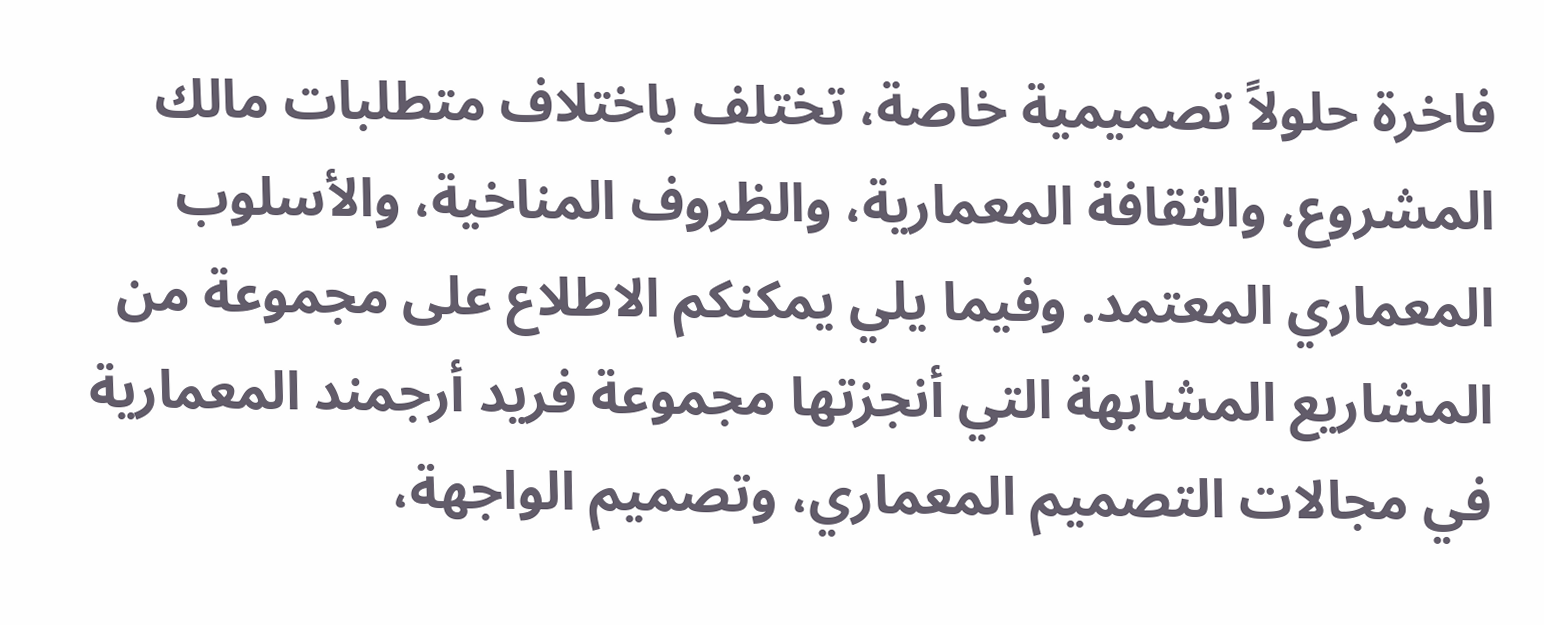فاخرة حلولاً تصميمية خاصة، تختلف باختلاف متطلبات مالك المشروع، والثقافة المعمارية، والظروف المناخية، والأسلوب المعماري المعتمد. وفيما يلي يمكنكم الاطلاع على مجموعة من المشاريع المشابهة التي أنجزتها مجموعة فريد أرجمند المعمارية في مجالات التصميم المعماري، وتصميم الواجهة،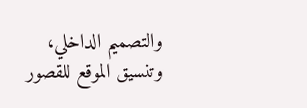والتصميم الداخلي، وتنسيق الموقع للقصور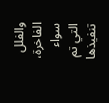والفلل الفاخرة، سواء التي تم تنفيذها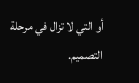أو التي لا تزال في مرحلة التصميم.